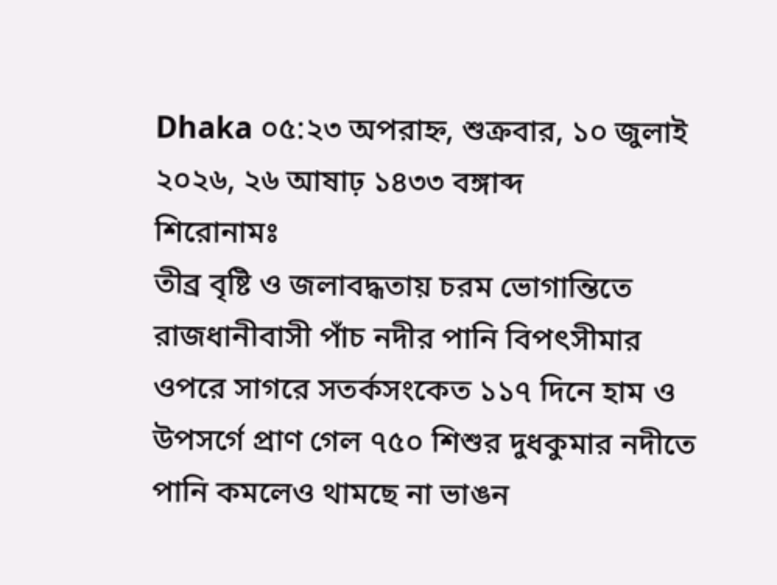Dhaka ০৫:২৩ অপরাহ্ন, শুক্রবার, ১০ জুলাই ২০২৬, ২৬ আষাঢ় ১৪৩৩ বঙ্গাব্দ
শিরোনামঃ
তীব্র বৃষ্টি ও জলাবদ্ধতায় চরম ভোগান্তিতে রাজধানীবাসী পাঁচ নদীর পানি বিপৎসীমার ওপরে সাগরে সতর্কসংকেত ১১৭ দিনে হাম ও উপসর্গে প্রাণ গেল ৭৫০ শিশুর দুধকুমার নদীতে পানি কমলেও থামছে না ভাঙন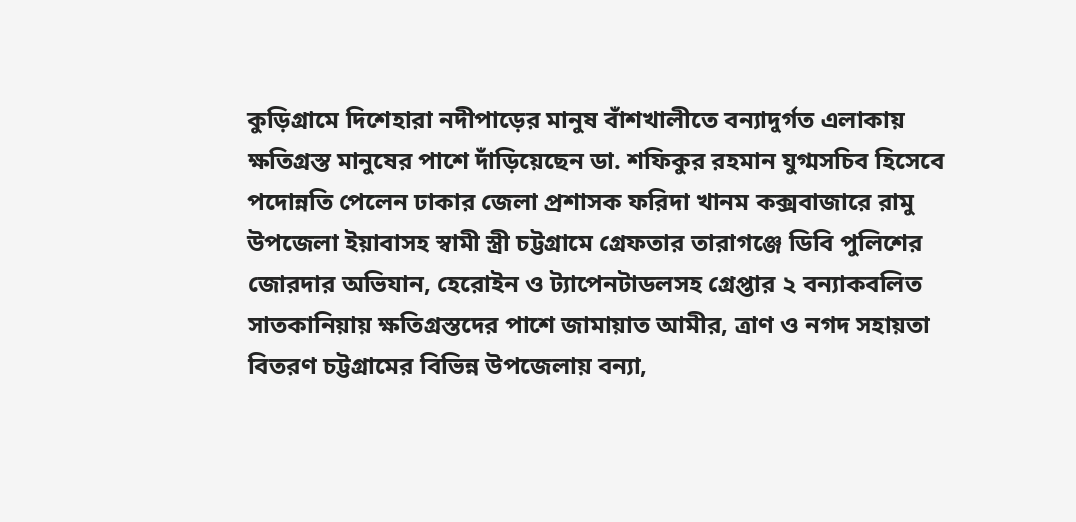কুড়িগ্রামে দিশেহারা নদীপাড়ের মানুষ বাঁশখালীতে বন্যাদুর্গত এলাকায় ক্ষতিগ্রস্ত মানুষের পাশে দাঁড়িয়েছেন ডা. শফিকুর রহমান যুগ্মসচিব হিসেবে পদোন্নতি পেলেন ঢাকার জেলা প্রশাসক ফরিদা খানম কক্সবাজারে রামু উপজেলা ইয়াবাসহ স্বামী স্ত্রী চট্টগ্রামে গ্রেফতার তারাগঞ্জে ডিবি পুলিশের জোরদার অভিযান, হেরোইন ও ট্যাপেনটাডলসহ গ্রেপ্তার ২ বন্যাকবলিত সাতকানিয়ায় ক্ষতিগ্রস্তদের পাশে জামায়াত আমীর, ত্রাণ ও নগদ সহায়তা বিতরণ চট্টগ্রামের বিভিন্ন উপজেলায় বন্যা,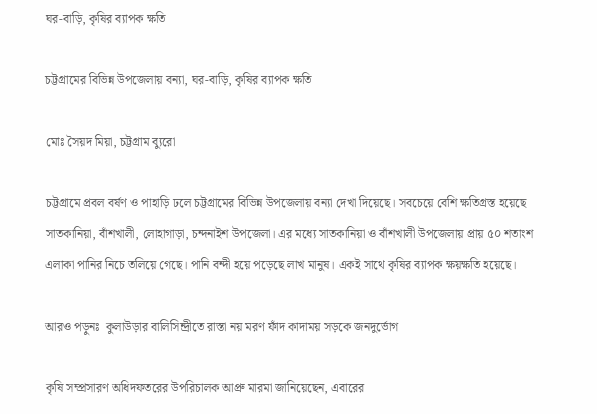ঘর-বাড়ি, কৃষির ব্যাপক ক্ষতি

চট্টগ্রামের বিভিন্ন উপজেলায় বন্যা, ঘর-বাড়ি, কৃষির ব্যাপক ক্ষতি

মোঃ সৈয়দ মিয়া, চট্টগ্রাম ব্যুরো

চট্টগ্রামে প্রবল বর্ষণ ও পাহাড়ি ঢলে চট্টগ্রামের বিভিন্ন উপজেলায় বন্যা দেখা দিয়েছে। সবচেয়ে বেশি ক্ষতিগ্রস্ত হয়েছে সাতকানিয়া, বাঁশখালী, লোহাগাড়া, চন্দনাইশ উপজেলা। এর মধ্যে সাতকানিয়া ও বাঁশখালী উপজেলায় প্রায় ৫০ শতাংশ এলাকা পানির নিচে তলিয়ে গেছে। পানি বন্দী হয়ে পড়েছে লাখ মানুষ। একই সাথে কৃষির ব্যাপক ক্ষয়ক্ষতি হয়েছে।

আরও পড়ুনঃ  কুলাউড়ার বালিসিন্দ্রীতে রাস্তা নয় মরণ ফাঁদ কাদাময় সড়কে জনদুর্ভোগ

কৃষি সম্প্রসারণ অধিদফতরের উপরিচালক আপ্রু মারমা জানিয়েছেন, এবারের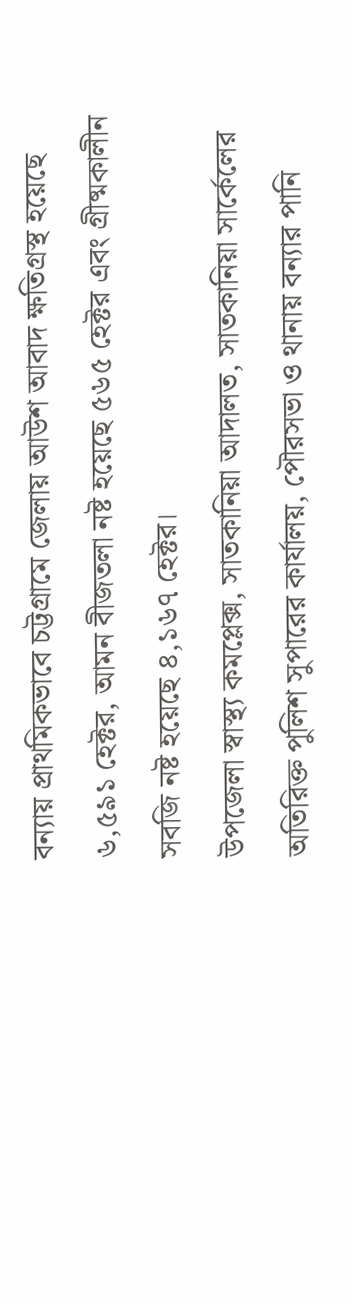বন্যায় প্রাথমিকভাবে চট্টগ্রামে জেলায় আউশ আবাদ ক্ষতিগ্রস্থ হয়েছে ৬,৫৯১ হেক্টর, আমন বীজতলা নষ্ট হয়েছে ৫৬৫ হেক্টর এবং গ্রীষ্মকালীন সবজি নষ্ট হয়েছে ৪,১৬৭ হেক্টর।
উপজেলা স্বাস্থ্য কমপ্লেক্স, সাতকানিয়া আদালত, সাতকানিয়া সার্কেলের অতিরিক্ত পুলিশ সুপারের কার্যালয়, পৌরসভা ও থানায় বন্যার পানি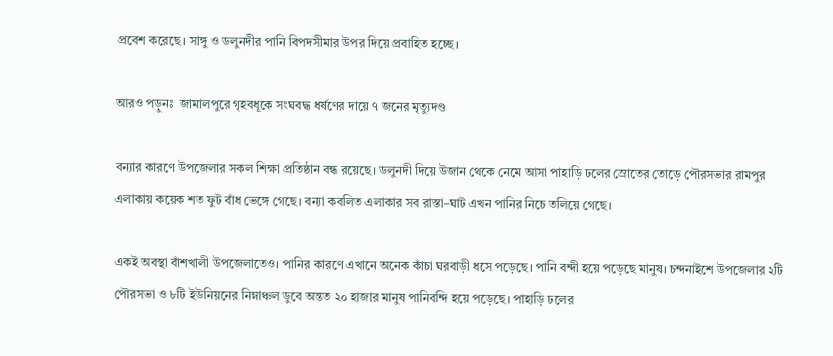প্রবেশ করেছে। সাঙ্গু ও ডলুনদীর পানি বিপদসীমার উপর দিয়ে প্রবাহিত হচ্ছে।

আরও পড়ুনঃ  জামালপুরে গৃহবধূকে সংঘবদ্ধ ধর্ষণের দায়ে ৭ জনের মৃত্যুদণ্ড

বন্যার কারণে উপজেলার সকল শিক্ষা প্রতিষ্ঠান বন্ধ রয়েছে। ডলুনদী দিয়ে উজান থেকে নেমে আসা পাহাড়ি ঢলের স্রোতের তোড়ে পৌরসভার রামপুর এলাকায় কয়েক শত ফুট বাঁধ ভেঙ্গে গেছে। বন্যা কবলিত এলাকার সব রাস্তা–ঘাট এখন পানির নিচে তলিয়ে গেছে।

একই অবস্থা বাঁশখালী উপজেলাতেও। পানির কারণে এখানে অনেক কাঁচা ঘরবাড়ী ধসে পড়েছে। পানি বন্দী হয়ে পড়েছে মানুষ। চন্দনাইশে উপজেলার ২টি পৌরসভা ও ৮টি ইউনিয়নের নিম্নাঞ্চল ডুবে অন্তত ২০ হাজার মানুষ পানিবন্দি হয়ে পড়েছে। পাহাড়ি ঢলের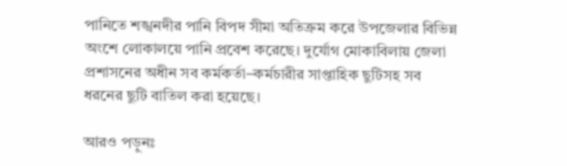পানিতে শঙ্খনদীর পানি বিপদ সীমা অতিক্রম করে উপজেলার বিভিন্ন অংশে লোকালয়ে পানি প্রবেশ করেছে। দুর্যোগ মোকাবিলায় জেলা প্রশাসনের অধীন সব কর্মকর্তা–কর্মচারীর সাপ্তাহিক ছুটিসহ সব ধরনের ছুটি বাতিল করা হয়েছে।

আরও পড়ুনঃ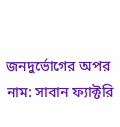জনদুর্ভোগের অপর নাম: সাবান ফ্যাক্টরি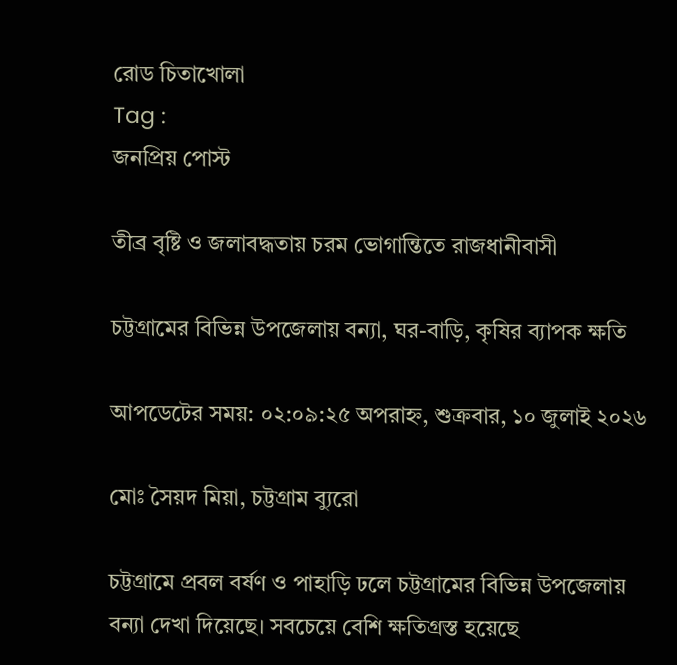রোড চিতাখোলা
Tag :
জনপ্রিয় পোস্ট

তীব্র বৃষ্টি ও জলাবদ্ধতায় চরম ভোগান্তিতে রাজধানীবাসী

চট্টগ্রামের বিভিন্ন উপজেলায় বন্যা, ঘর-বাড়ি, কৃষির ব্যাপক ক্ষতি

আপডেটের সময়: ০২:০৯:২৫ অপরাহ্ন, শুক্রবার, ১০ জুলাই ২০২৬

মোঃ সৈয়দ মিয়া, চট্টগ্রাম ব্যুরো

চট্টগ্রামে প্রবল বর্ষণ ও পাহাড়ি ঢলে চট্টগ্রামের বিভিন্ন উপজেলায় বন্যা দেখা দিয়েছে। সবচেয়ে বেশি ক্ষতিগ্রস্ত হয়েছে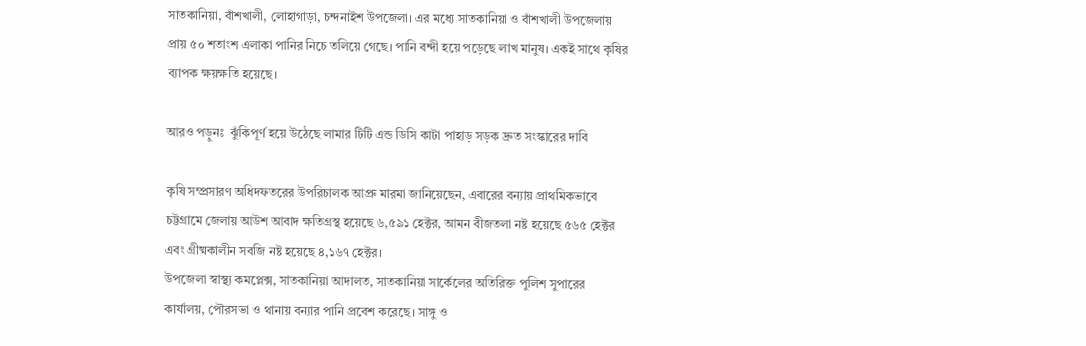সাতকানিয়া, বাঁশখালী, লোহাগাড়া, চন্দনাইশ উপজেলা। এর মধ্যে সাতকানিয়া ও বাঁশখালী উপজেলায় প্রায় ৫০ শতাংশ এলাকা পানির নিচে তলিয়ে গেছে। পানি বন্দী হয়ে পড়েছে লাখ মানুষ। একই সাথে কৃষির ব্যাপক ক্ষয়ক্ষতি হয়েছে।

আরও পড়ুনঃ  ঝুঁকিপূর্ণ হয়ে উঠেছে লামার টিটি এন্ড ডিসি কাটা পাহাড় সড়ক দ্রুত সংস্কারের দাবি

কৃষি সম্প্রসারণ অধিদফতরের উপরিচালক আপ্রু মারমা জানিয়েছেন, এবারের বন্যায় প্রাথমিকভাবে চট্টগ্রামে জেলায় আউশ আবাদ ক্ষতিগ্রস্থ হয়েছে ৬,৫৯১ হেক্টর, আমন বীজতলা নষ্ট হয়েছে ৫৬৫ হেক্টর এবং গ্রীষ্মকালীন সবজি নষ্ট হয়েছে ৪,১৬৭ হেক্টর।
উপজেলা স্বাস্থ্য কমপ্লেক্স, সাতকানিয়া আদালত, সাতকানিয়া সার্কেলের অতিরিক্ত পুলিশ সুপারের কার্যালয়, পৌরসভা ও থানায় বন্যার পানি প্রবেশ করেছে। সাঙ্গু ও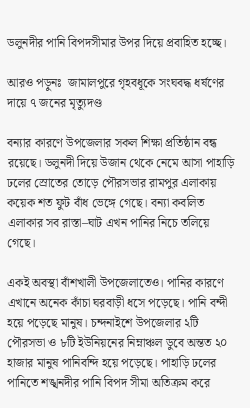ডলুনদীর পানি বিপদসীমার উপর দিয়ে প্রবাহিত হচ্ছে।

আরও পড়ুনঃ  জামালপুরে গৃহবধূকে সংঘবদ্ধ ধর্ষণের দায়ে ৭ জনের মৃত্যুদণ্ড

বন্যার কারণে উপজেলার সকল শিক্ষা প্রতিষ্ঠান বন্ধ রয়েছে। ডলুনদী দিয়ে উজান থেকে নেমে আসা পাহাড়ি ঢলের স্রোতের তোড়ে পৌরসভার রামপুর এলাকায় কয়েক শত ফুট বাঁধ ভেঙ্গে গেছে। বন্যা কবলিত এলাকার সব রাস্তা–ঘাট এখন পানির নিচে তলিয়ে গেছে।

একই অবস্থা বাঁশখালী উপজেলাতেও। পানির কারণে এখানে অনেক কাঁচা ঘরবাড়ী ধসে পড়েছে। পানি বন্দী হয়ে পড়েছে মানুষ। চন্দনাইশে উপজেলার ২টি পৌরসভা ও ৮টি ইউনিয়নের নিম্নাঞ্চল ডুবে অন্তত ২০ হাজার মানুষ পানিবন্দি হয়ে পড়েছে। পাহাড়ি ঢলের পানিতে শঙ্খনদীর পানি বিপদ সীমা অতিক্রম করে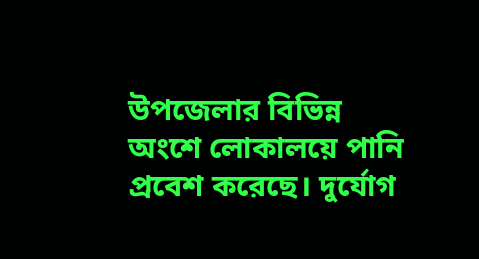উপজেলার বিভিন্ন অংশে লোকালয়ে পানি প্রবেশ করেছে। দুর্যোগ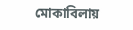মোকাবিলায়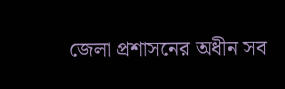জেলা প্রশাসনের অধীন সব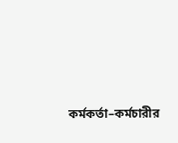কর্মকর্তা–কর্মচারীর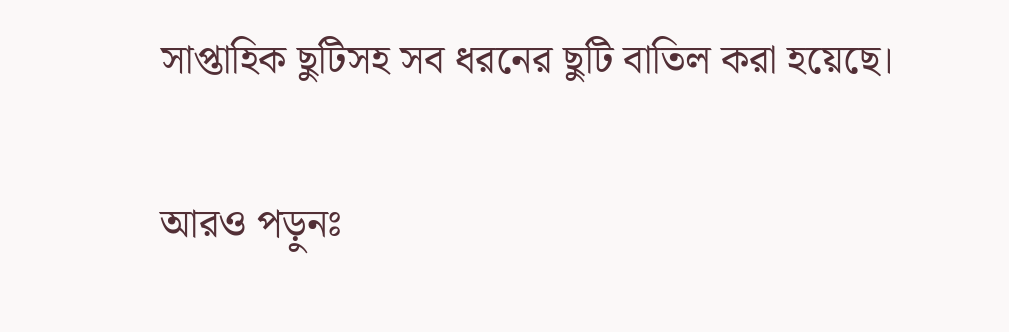সাপ্তাহিক ছুটিসহ সব ধরনের ছুটি বাতিল করা হয়েছে।

আরও পড়ুনঃ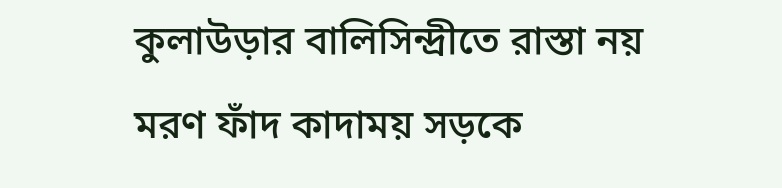কুলাউড়ার বালিসিন্দ্রীতে রাস্তা নয় মরণ ফাঁদ কাদাময় সড়কে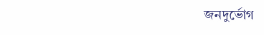জনদুর্ভোগ